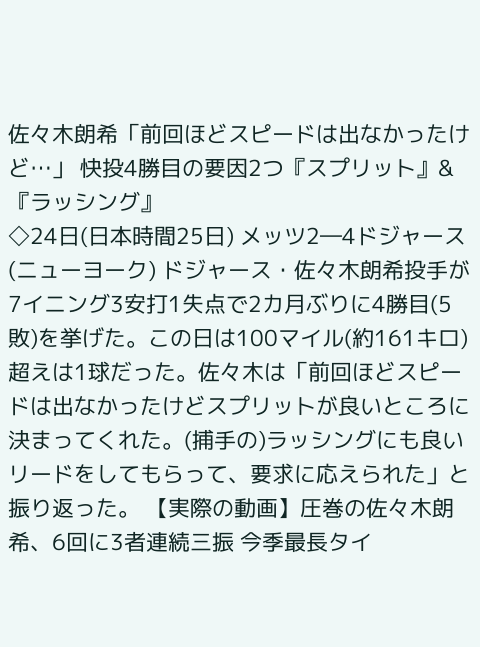佐々木朗希「前回ほどスピードは出なかったけど…」 快投4勝目の要因2つ『スプリット』&『ラッシング』
◇24日(日本時間25日) メッツ2―4ドジャース(ニューヨーク) ドジャース・佐々木朗希投手が7イニング3安打1失点で2カ月ぶりに4勝目(5敗)を挙げた。この日は100マイル(約161キロ)超えは1球だった。佐々木は「前回ほどスピードは出なかったけどスプリットが良いところに決まってくれた。(捕手の)ラッシングにも良いリードをしてもらって、要求に応えられた」と振り返った。 【実際の動画】圧巻の佐々木朗希、6回に3者連続三振 今季最長タイ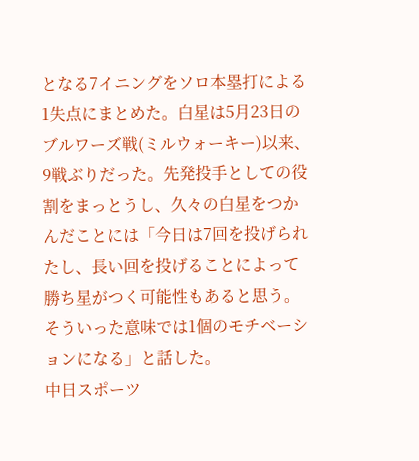となる7イニングをソロ本塁打による1失点にまとめた。白星は5月23日のブルワーズ戦(ミルウォーキー)以来、9戦ぶりだった。先発投手としての役割をまっとうし、久々の白星をつかんだことには「今日は7回を投げられたし、長い回を投げることによって勝ち星がつく可能性もあると思う。そういった意味では1個のモチベーションになる」と話した。
中日スポーツ